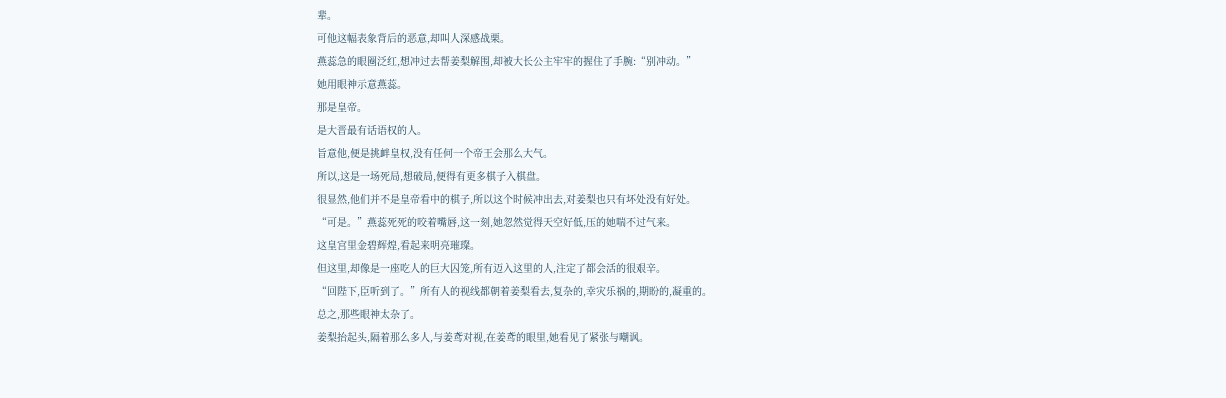辈。
可他这幅表象背后的恶意,却叫人深感战栗。
燕蕊急的眼圈泛红,想冲过去帮姜梨解围,却被大长公主牢牢的握住了手腕:“别冲动。”
她用眼神示意燕蕊。
那是皇帝。
是大晋最有话语权的人。
旨意他,便是挑衅皇权,没有任何一个帝王会那么大气。
所以,这是一场死局,想破局,便得有更多棋子入棋盘。
很显然,他们并不是皇帝看中的棋子,所以这个时候冲出去,对姜梨也只有坏处没有好处。
“可是。”燕蕊死死的咬着嘴唇,这一刻,她忽然觉得天空好低,压的她喘不过气来。
这皇宫里金碧辉煌,看起来明亮璀璨。
但这里,却像是一座吃人的巨大囚笼,所有迈入这里的人,注定了都会活的很艰辛。
“回陛下,臣听到了。”所有人的视线都朝着姜梨看去,复杂的,幸灾乐祸的,期盼的,凝重的。
总之,那些眼神太杂了。
姜梨抬起头,隔着那么多人,与姜鸢对视,在姜鸢的眼里,她看见了紧张与嘲讽。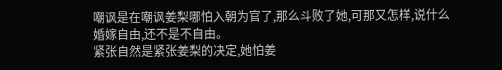嘲讽是在嘲讽姜梨哪怕入朝为官了,那么斗败了她,可那又怎样,说什么婚嫁自由,还不是不自由。
紧张自然是紧张姜梨的决定,她怕姜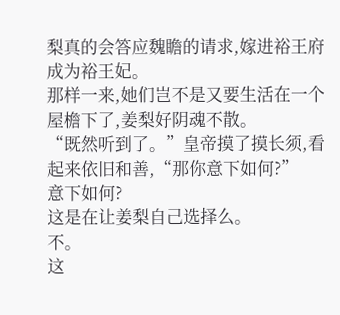梨真的会答应魏瞻的请求,嫁进裕王府成为裕王妃。
那样一来,她们岂不是又要生活在一个屋檐下了,姜梨好阴魂不散。
“既然听到了。”皇帝摸了摸长须,看起来依旧和善,“那你意下如何?”
意下如何?
这是在让姜梨自己选择么。
不。
这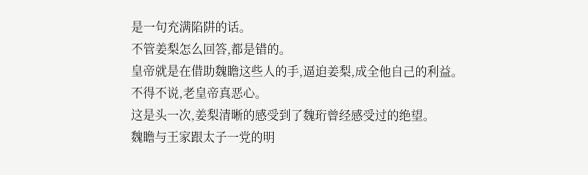是一句充满陷阱的话。
不管姜梨怎么回答,都是错的。
皇帝就是在借助魏瞻这些人的手,逼迫姜梨,成全他自己的利益。
不得不说,老皇帝真恶心。
这是头一次,姜梨清晰的感受到了魏珩曾经感受过的绝望。
魏瞻与王家跟太子一党的明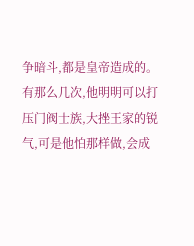争暗斗,都是皇帝造成的。
有那么几次,他明明可以打压门阀士族,大挫王家的锐气,可是他怕那样做,会成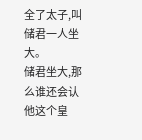全了太子,叫储君一人坐大。
储君坐大,那么谁还会认他这个皇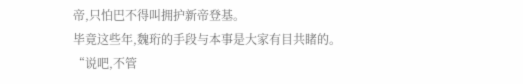帝,只怕巴不得叫拥护新帝登基。
毕竟这些年,魏珩的手段与本事是大家有目共睹的。
“说吧,不管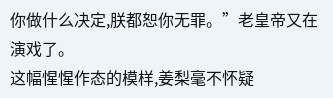你做什么决定,朕都恕你无罪。”老皇帝又在演戏了。
这幅惺惺作态的模样,姜梨毫不怀疑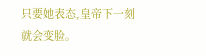只要她表态,皇帝下一刻就会变脸。